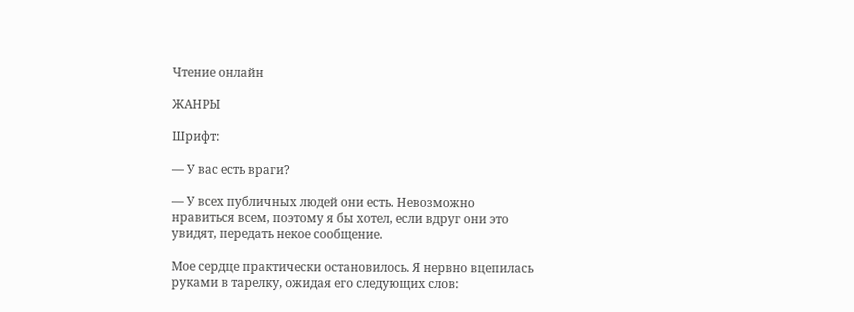Чтение онлайн

ЖАНРЫ

Шрифт:

— У вас есть враги?

— У всех публичных людей они есть. Невозможно нравиться всем, поэтому я бы хотел, если вдруг они это увидят, передать некое сообщение.

Мое сердце практически остановилось. Я нервно вцепилась руками в тарелку, ожидая его следующих слов: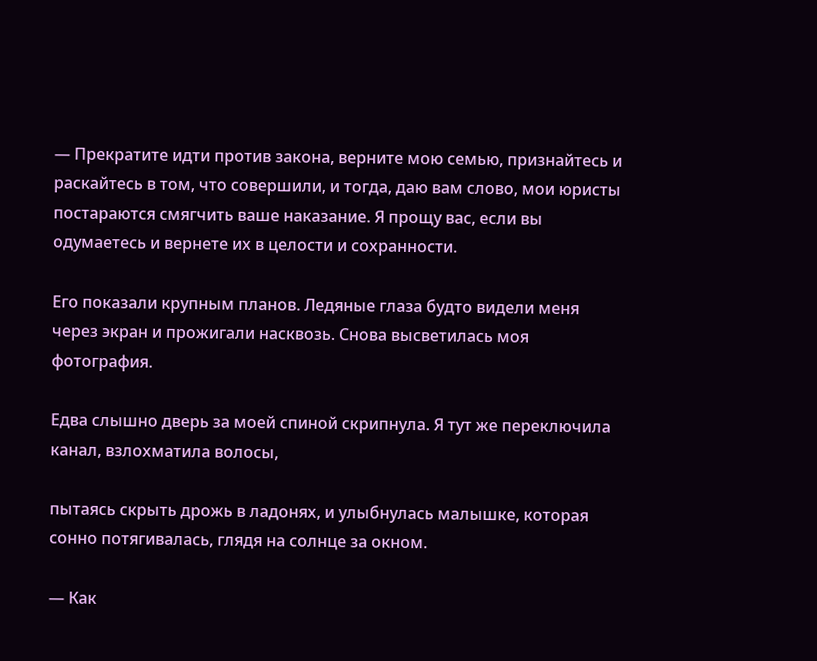— Прекратите идти против закона, верните мою семью, признайтесь и раскайтесь в том, что совершили, и тогда, даю вам слово, мои юристы постараются смягчить ваше наказание. Я прощу вас, если вы одумаетесь и вернете их в целости и сохранности.

Его показали крупным планов. Ледяные глаза будто видели меня через экран и прожигали насквозь. Снова высветилась моя фотография.

Едва слышно дверь за моей спиной скрипнула. Я тут же переключила канал, взлохматила волосы,

пытаясь скрыть дрожь в ладонях, и улыбнулась малышке, которая сонно потягивалась, глядя на солнце за окном.

— Как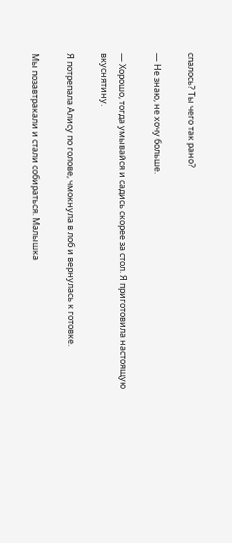спалось? Ты чего так рано?

— Не знаю, не хочу больше.

— Хорошо, тогда умывайся и садись скорее за стол. Я приготовила настоящую вкуснятину.

Я потрепала Алису по голове, чмокнула в лоб и вернулась к готовке.

Мы позавтракали и стали собираться. Малышка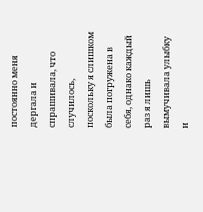постоянно меня дергала и спрашивала, что случилось, поскольку я слишком была погружена в себя, однако каждый раз я лишь вымучивала улыбку и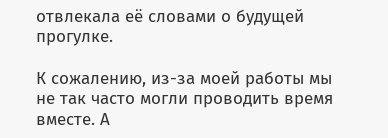отвлекала её словами о будущей прогулке.

К сожалению, из-за моей работы мы не так часто могли проводить время вместе. А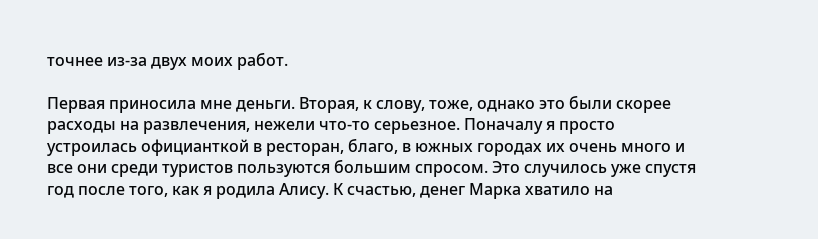точнее из-за двух моих работ.

Первая приносила мне деньги. Вторая, к слову, тоже, однако это были скорее расходы на развлечения, нежели что-то серьезное. Поначалу я просто устроилась официанткой в ресторан, благо, в южных городах их очень много и все они среди туристов пользуются большим спросом. Это случилось уже спустя год после того, как я родила Алису. К счастью, денег Марка хватило на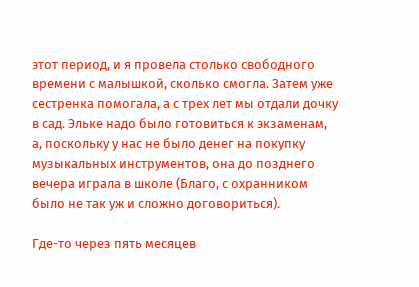этот период, и я провела столько свободного времени с малышкой, сколько смогла. Затем уже сестренка помогала, а с трех лет мы отдали дочку в сад. Эльке надо было готовиться к экзаменам, а, поскольку у нас не было денег на покупку музыкальных инструментов, она до позднего вечера играла в школе (Благо, с охранником было не так уж и сложно договориться).

Где-то через пять месяцев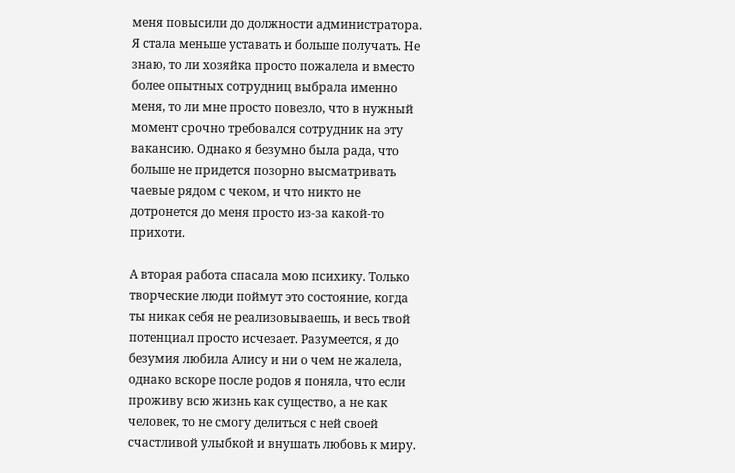меня повысили до должности администратора. Я стала меньше уставать и больше получать. Не знаю, то ли хозяйка просто пожалела и вместо более опытных сотрудниц выбрала именно меня, то ли мне просто повезло, что в нужный момент срочно требовался сотрудник на эту вакансию. Однако я безумно была рада, что больше не придется позорно высматривать чаевые рядом с чеком, и что никто не дотронется до меня просто из-за какой-то прихоти.

А вторая работа спасала мою психику. Только творческие люди поймут это состояние, когда ты никак себя не реализовываешь, и весь твой потенциал просто исчезает. Разумеется, я до безумия любила Алису и ни о чем не жалела, однако вскоре после родов я поняла, что если проживу всю жизнь как существо, а не как человек, то не смогу делиться с ней своей счастливой улыбкой и внушать любовь к миру.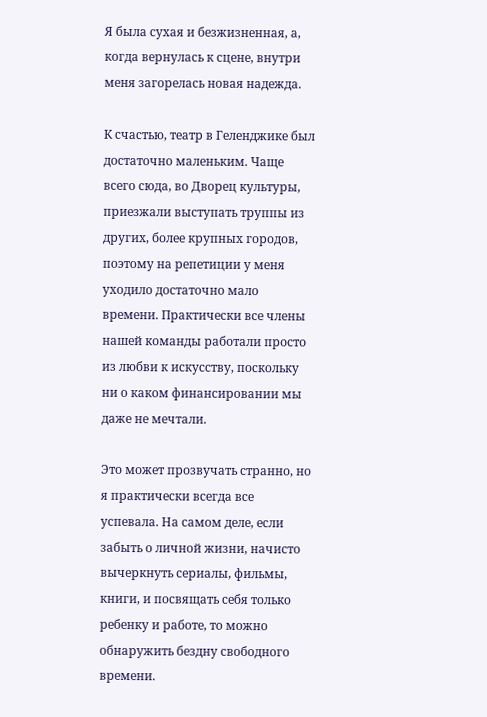Я была сухая и безжизненная, а, когда вернулась к сцене, внутри меня загорелась новая надежда.

К счастью, театр в Геленджике был достаточно маленьким. Чаще всего сюда, во Дворец культуры, приезжали выступать труппы из других, более крупных городов, поэтому на репетиции у меня уходило достаточно мало времени. Практически все члены нашей команды работали просто из любви к искусству, поскольку ни о каком финансировании мы даже не мечтали.

Это может прозвучать странно, но я практически всегда все успевала. На самом деле, если забыть о личной жизни, начисто вычеркнуть сериалы, фильмы, книги, и посвящать себя только ребенку и работе, то можно обнаружить бездну свободного времени.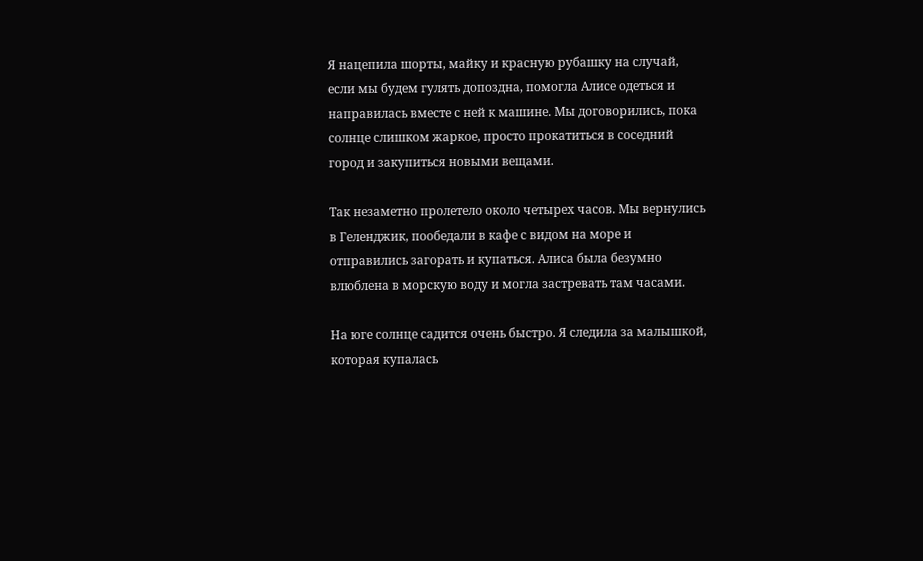Я нацепила шорты, майку и красную рубашку на случай, если мы будем гулять допоздна, помогла Алисе одеться и направилась вместе с ней к машине. Мы договорились, пока солнце слишком жаркое, просто прокатиться в соседний город и закупиться новыми вещами.

Так незаметно пролетело около четырех часов. Мы вернулись в Геленджик, пообедали в кафе с видом на море и отправились загорать и купаться. Алиса была безумно влюблена в морскую воду и могла застревать там часами.

На юге солнце садится очень быстро. Я следила за малышкой, которая купалась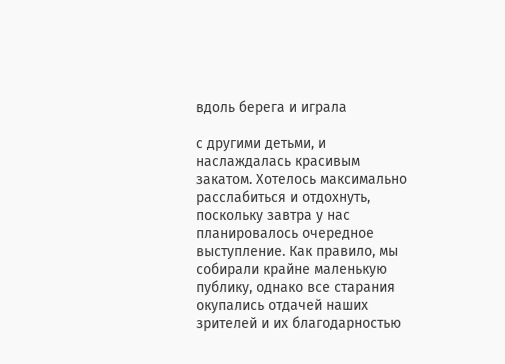вдоль берега и играла

с другими детьми, и наслаждалась красивым закатом. Хотелось максимально расслабиться и отдохнуть, поскольку завтра у нас планировалось очередное выступление. Как правило, мы собирали крайне маленькую публику, однако все старания окупались отдачей наших зрителей и их благодарностью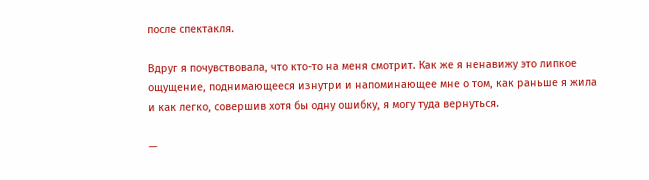после спектакля.

Вдруг я почувствовала, что кто-то на меня смотрит. Как же я ненавижу это липкое ощущение, поднимающееся изнутри и напоминающее мне о том, как раньше я жила и как легко, совершив хотя бы одну ошибку, я могу туда вернуться.

—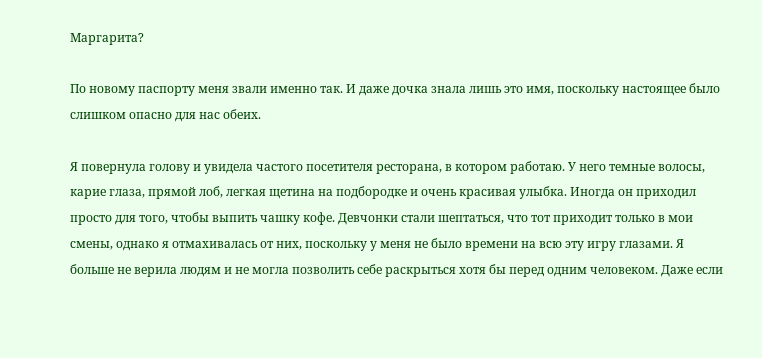Маргарита?

По новому паспорту меня звали именно так. И даже дочка знала лишь это имя, поскольку настоящее было слишком опасно для нас обеих.

Я повернула голову и увидела частого посетителя ресторана, в котором работаю. У него темные волосы, карие глаза, прямой лоб, легкая щетина на подбородке и очень красивая улыбка. Иногда он приходил просто для того, чтобы выпить чашку кофе. Девчонки стали шептаться, что тот приходит только в мои смены, однако я отмахивалась от них, поскольку у меня не было времени на всю эту игру глазами. Я больше не верила людям и не могла позволить себе раскрыться хотя бы перед одним человеком. Даже если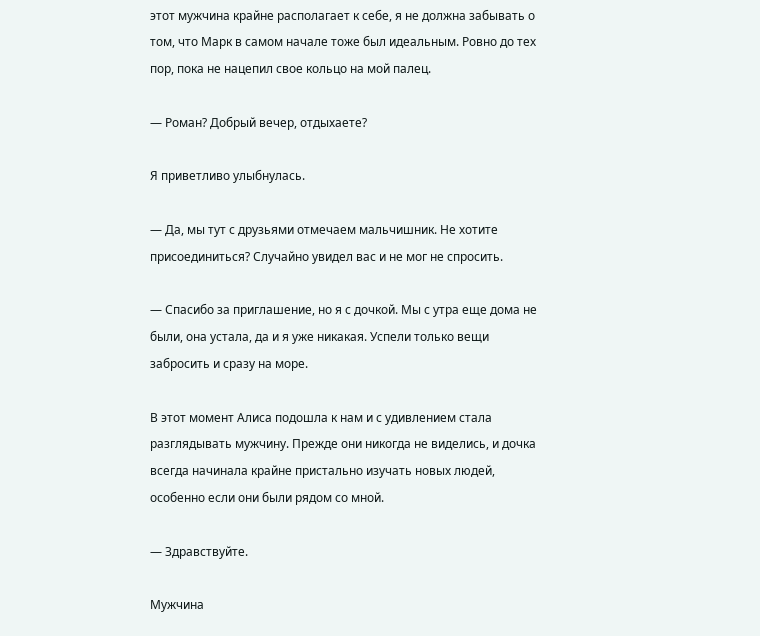этот мужчина крайне располагает к себе, я не должна забывать о том, что Марк в самом начале тоже был идеальным. Ровно до тех пор, пока не нацепил свое кольцо на мой палец.

— Роман? Добрый вечер, отдыхаете?

Я приветливо улыбнулась.

— Да, мы тут с друзьями отмечаем мальчишник. Не хотите присоединиться? Случайно увидел вас и не мог не спросить.

— Спасибо за приглашение, но я с дочкой. Мы с утра еще дома не были, она устала, да и я уже никакая. Успели только вещи забросить и сразу на море.

В этот момент Алиса подошла к нам и с удивлением стала разглядывать мужчину. Прежде они никогда не виделись, и дочка всегда начинала крайне пристально изучать новых людей, особенно если они были рядом со мной.

— Здравствуйте.

Мужчина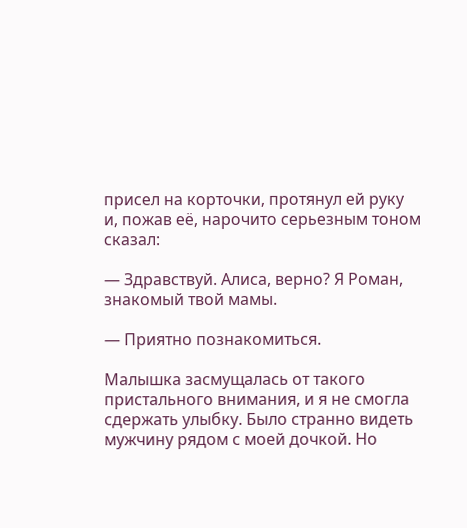присел на корточки, протянул ей руку и, пожав её, нарочито серьезным тоном сказал:

— Здравствуй. Алиса, верно? Я Роман, знакомый твой мамы.

— Приятно познакомиться.

Малышка засмущалась от такого пристального внимания, и я не смогла сдержать улыбку. Было странно видеть мужчину рядом с моей дочкой. Но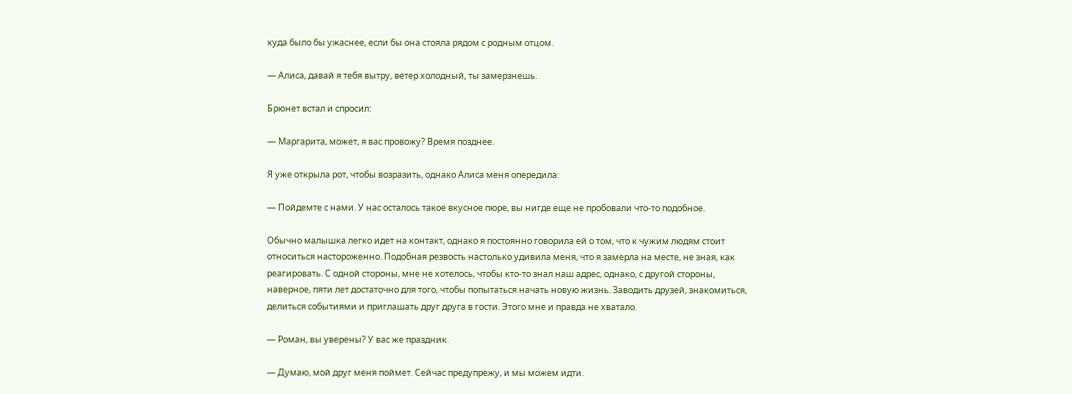куда было бы ужаснее, если бы она стояла рядом с родным отцом.

— Алиса, давай я тебя вытру, ветер холодный, ты замерзнешь.

Брюнет встал и спросил:

— Маргарита, может, я вас провожу? Время позднее.

Я уже открыла рот, чтобы возразить, однако Алиса меня опередила:

— Пойдемте с нами. У нас осталось такое вкусное пюре, вы нигде еще не пробовали что-то подобное.

Обычно малышка легко идет на контакт, однако я постоянно говорила ей о том, что к чужим людям стоит относиться настороженно. Подобная резвость настолько удивила меня, что я замерла на месте, не зная, как реагировать. С одной стороны, мне не хотелось, чтобы кто-то знал наш адрес, однако, с другой стороны, наверное, пяти лет достаточно для того, чтобы попытаться начать новую жизнь. Заводить друзей, знакомиться, делиться событиями и приглашать друг друга в гости. Этого мне и правда не хватало.

— Роман, вы уверены? У вас же праздник.

— Думаю, мой друг меня поймет. Сейчас предупрежу, и мы можем идти.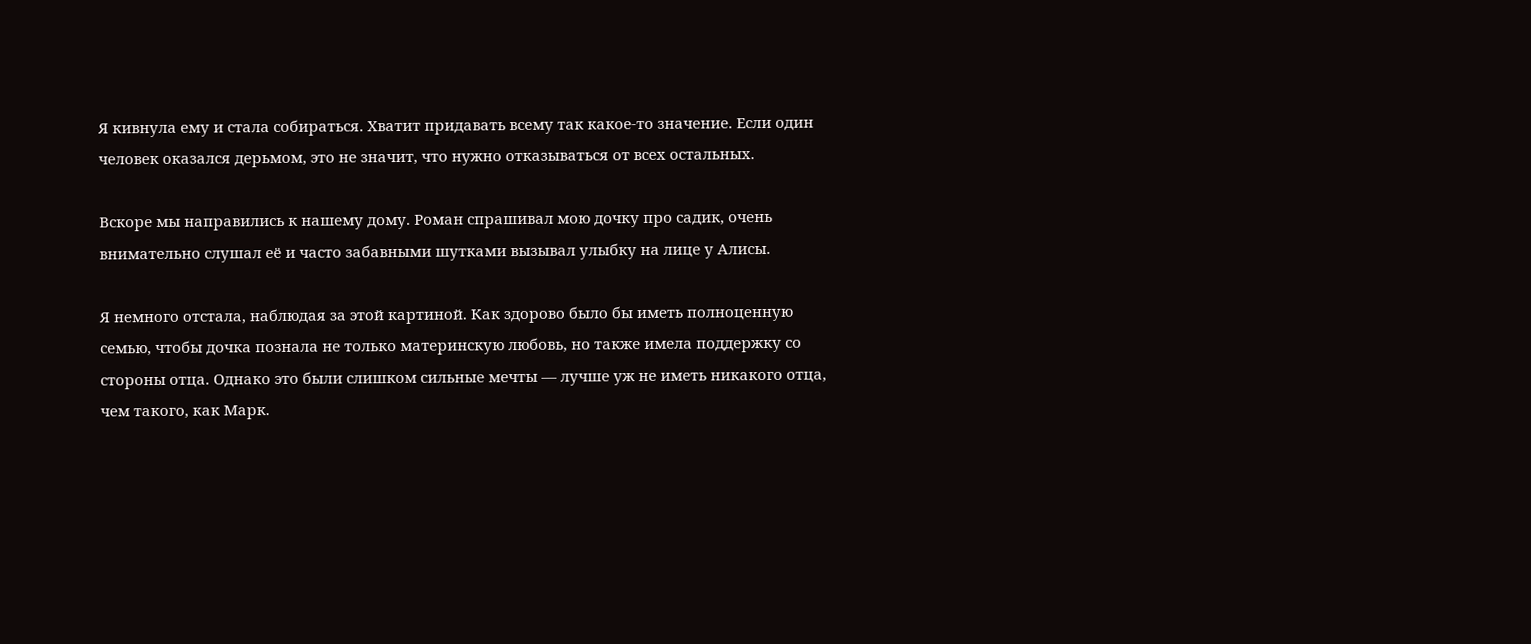Я кивнула ему и стала собираться. Хватит придавать всему так какое-то значение. Если один человек оказался дерьмом, это не значит, что нужно отказываться от всех остальных.

Вскоре мы направились к нашему дому. Роман спрашивал мою дочку про садик, очень внимательно слушал её и часто забавными шутками вызывал улыбку на лице у Алисы.

Я немного отстала, наблюдая за этой картиной. Как здорово было бы иметь полноценную семью, чтобы дочка познала не только материнскую любовь, но также имела поддержку со стороны отца. Однако это были слишком сильные мечты — лучше уж не иметь никакого отца, чем такого, как Марк.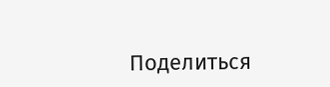Поделиться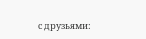с друзьями: